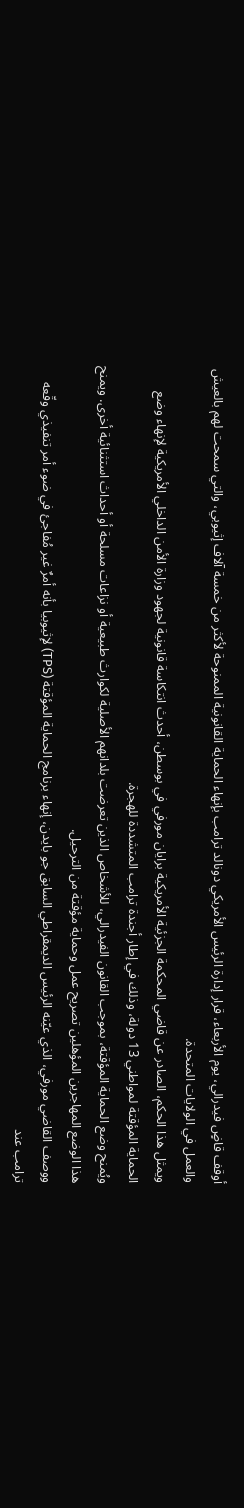أوقف قاضٍ فيدرالي، يوم الأربعاء، قرار إدارة الرئيس الأمريكي دونالد ترامب بإنهاء الحماية القانونية الممنوحة لأكثر من خمسة آلاف إثيوبي، والتي سمحت لهم بالعيش والعمل في الولايات المتحدة.
ويمثل هذا الحكم، الصادر عن قاضي المحكمة الجزئية الأمريكية برايان مورفي في بوسطن، أحدث انتكاسة قانونية لجهود وزارة الأمن الداخلي الأمريكية لإنهاء وضع الحماية المؤقتة لمواطني 13 دولة، وذلك في إطار أجندة ترامب المتشددة للهجرة.
ويُمنح وضع الحماية المؤقتة، بموجب القانون الفيدرالي، للأشخاص الذين تعرضت بلدانهم الأصلية لكوارث طبيعية أو نزاعات مسلحة أو أحداث استثنائية أخرى. ويمنح هذا الوضع المهاجرين المؤهلين تصريح عمل وحماية مؤقتة من الترحيل.
ووصف القاضي مورفي، الذي عيّنه الرئيس الديمقراطي السابق جو بايدن، إنهاء برنامج الحماية المؤقتة (TPS) لإثيوبيا بأنه أمرٌ غير مُفاجئ في ضوء أمر تنفيذي وقّعه ترامب عند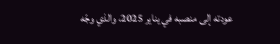عودته إلى منصبه في يناير 2025، والذي وجّه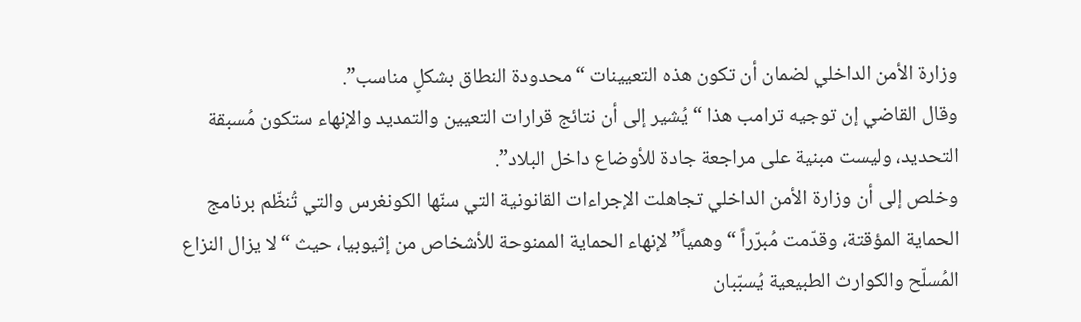وزارة الأمن الداخلي لضمان أن تكون هذه التعيينات “محدودة النطاق بشكلٍ مناسب”.
وقال القاضي إن توجيه ترامب هذا “يُشير إلى أن نتائج قرارات التعيين والتمديد والإنهاء ستكون مُسبقة التحديد، وليست مبنية على مراجعة جادة للأوضاع داخل البلاد”.
وخلص إلى أن وزارة الأمن الداخلي تجاهلت الإجراءات القانونية التي سنّها الكونغرس والتي تُنظّم برنامج الحماية المؤقتة، وقدّمت مُبرّراً “وهمياً” لإنهاء الحماية الممنوحة للأشخاص من إثيوبيا، حيث “لا يزال النزاع المُسلّح والكوارث الطبيعية يُسبّبان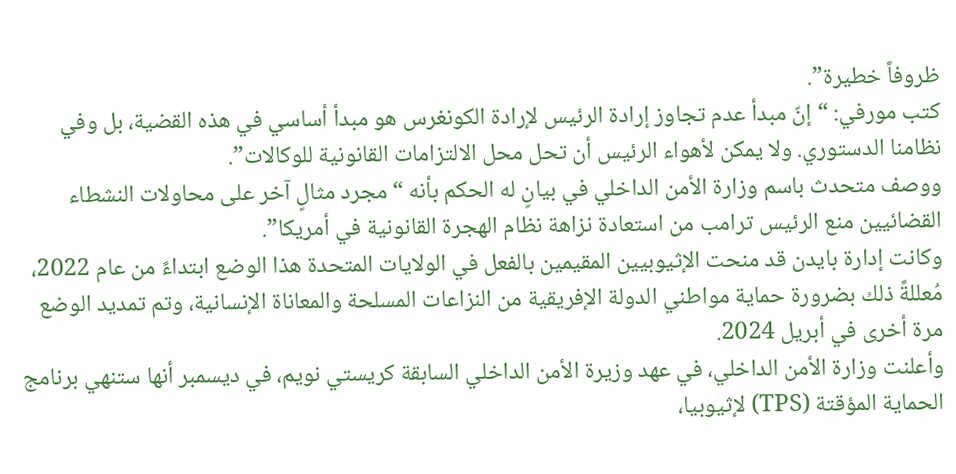ظروفاً خطيرة”.
كتب مورفي: “إنّ مبدأ عدم تجاوز إرادة الرئيس لإرادة الكونغرس هو مبدأ أساسي في هذه القضية، بل وفي نظامنا الدستوري. ولا يمكن لأهواء الرئيس أن تحل محل الالتزامات القانونية للوكالات”.
ووصف متحدث باسم وزارة الأمن الداخلي في بيانٍ له الحكم بأنه “مجرد مثالٍ آخر على محاولات النشطاء القضائيين منع الرئيس ترامب من استعادة نزاهة نظام الهجرة القانونية في أمريكا”.
وكانت إدارة بايدن قد منحت الإثيوبيين المقيمين بالفعل في الولايات المتحدة هذا الوضع ابتداءً من عام 2022، مُعللةً ذلك بضرورة حماية مواطني الدولة الإفريقية من النزاعات المسلحة والمعاناة الإنسانية، وتم تمديد الوضع مرة أخرى في أبريل 2024.
وأعلنت وزارة الأمن الداخلي، في عهد وزيرة الأمن الداخلي السابقة كريستي نويم، في ديسمبر أنها ستنهي برنامج الحماية المؤقتة (TPS) لإثيوبيا،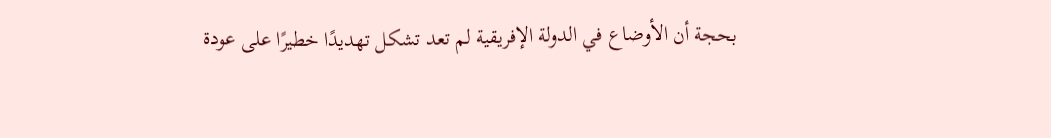بحجة أن الأوضاع في الدولة الإفريقية لم تعد تشكل تهديدًا خطيرًا على عودة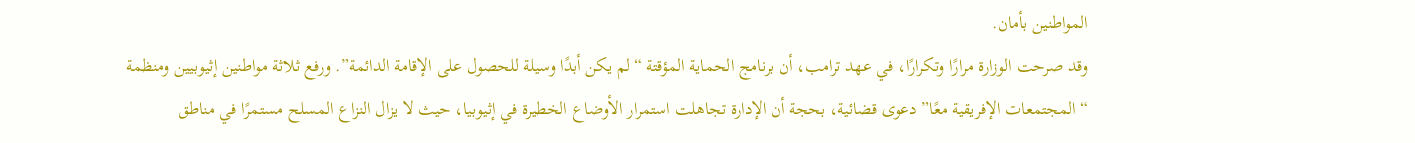المواطنين بأمان.
وقد صرحت الوزارة مرارًا وتكرارًا، في عهد ترامب، أن برنامج الحماية المؤقتة “لم يكن أبدًا وسيلة للحصول على الإقامة الدائمة”. ورفع ثلاثة مواطنين إثيوبيين ومنظمة “المجتمعات الإفريقية معًا” دعوى قضائية، بحجة أن الإدارة تجاهلت استمرار الأوضاع الخطيرة في إثيوبيا، حيث لا يزال النزاع المسلح مستمرًا في مناطق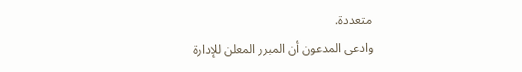متعددة.
وادعى المدعون أن المبرر المعلن للإدارة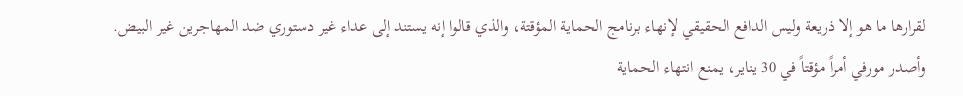لقرارها ما هو إلا ذريعة وليس الدافع الحقيقي لإنهاء برنامج الحماية المؤقتة، والذي قالوا إنه يستند إلى عداء غير دستوري ضد المهاجرين غير البيض.
وأصدر مورفي أمراً مؤقتاً في 30 يناير، يمنع انتهاء الحماية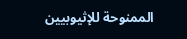الممنوحة للإثيوبيين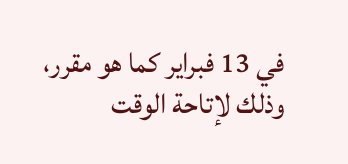في 13 فبراير كما هو مقرر، وذلك لإتاحة الوقت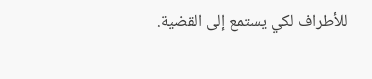للأطراف لكي يستمع إلى القضية.